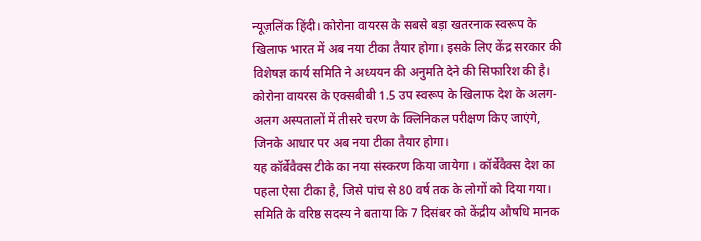न्यूज़लिंक हिंदी। कोरोना वायरस के सबसे बड़ा खतरनाक स्वरूप के खिलाफ भारत में अब नया टीका तैयार होगा। इसके लिए केंद्र सरकार की विशेषज्ञ कार्य समिति ने अध्ययन की अनुमति देने की सिफारिश की है। कोरोना वायरस के एक्सबीबी 1.5 उप स्वरूप के खिलाफ देश के अलग-अलग अस्पतालों में तीसरे चरण के क्लिनिकल परीक्षण किए जाएंगे, जिनके आधार पर अब नया टीका तैयार होगा।
यह कॉर्बेवैक्स टीके का नया संस्करण किया जायेगा । कॉर्बेवैक्स देश का पहला ऐसा टीका है, जिसे पांच से 80 वर्ष तक के लोगों को दिया गया। समिति के वरिष्ठ सदस्य ने बताया कि 7 दिसंबर को केंद्रीय औषधि मानक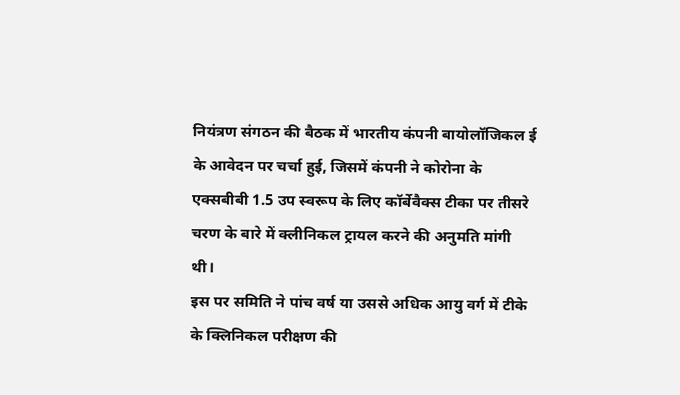नियंत्रण संगठन की बैठक में भारतीय कंपनी बायोलॉजिकल ई के आवेदन पर चर्चा हुई, जिसमें कंपनी ने कोरोना के एक्सबीबी 1.5 उप स्वरूप के लिए कॉर्बेवैक्स टीका पर तीसरे चरण के बारे में क्लीनिकल ट्रायल करने की अनुमति मांगी थी।
इस पर समिति ने पांच वर्ष या उससे अधिक आयु वर्ग में टीके के क्लिनिकल परीक्षण की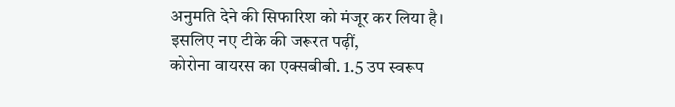अनुमति देने की सिफारिश को मंजूर कर लिया है।
इसलिए नए टीके की जरूरत पढ़ीं,
कोरोना वायरस का एक्सबीबी. 1.5 उप स्वरूप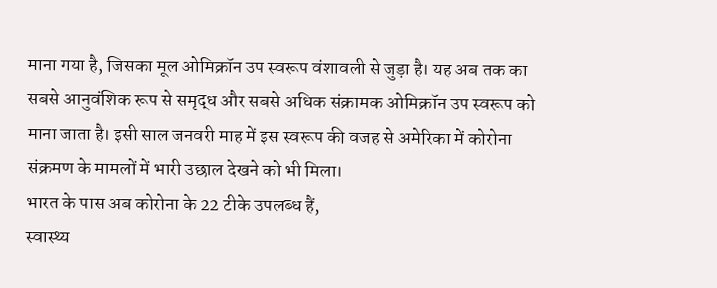माना गया है, जिसका मूल ओमिक्रॉन उप स्वरूप वंशावली से जुड़ा है। यह अब तक का सबसे आनुवंशिक रूप से समृद्ध और सबसे अधिक संक्रामक ओमिक्रॉन उप स्वरूप को माना जाता है। इसी साल जनवरी माह में इस स्वरूप की वजह से अमेरिका में कोरोना संक्रमण के मामलों में भारी उछाल देखने को भी मिला।
भारत के पास अब कोरोना के 22 टीके उपलब्ध हैं,
स्वास्थ्य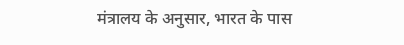मंत्रालय के अनुसार, भारत के पास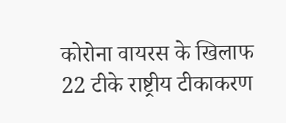कोरोना वायरस के खिलाफ 22 टीके राष्ट्रीय टीकाकरण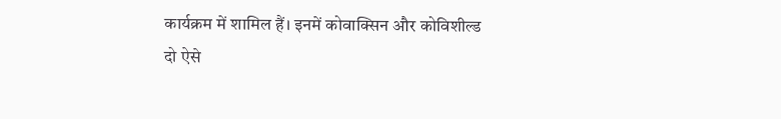कार्यक्रम में शामिल हैं। इनमें कोवाक्सिन और कोविशील्ड दो ऐसे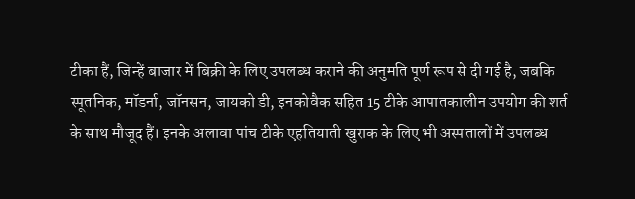टीका हैं, जिन्हें बाजार में बिक्री के लिए उपलब्ध कराने की अनुमति पूर्ण रूप से दी गई है, जबकि स्पूतनिक, मॉडर्ना, जॉनसन, जायको डी, इनकोवैक सहित 15 टीके आपातकालीन उपयोग की शर्त के साथ मौजूद हैं। इनके अलावा पांच टीके एहतियाती खुराक के लिए भी अस्पतालों में उपलब्ध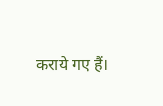कराये गए हैं।